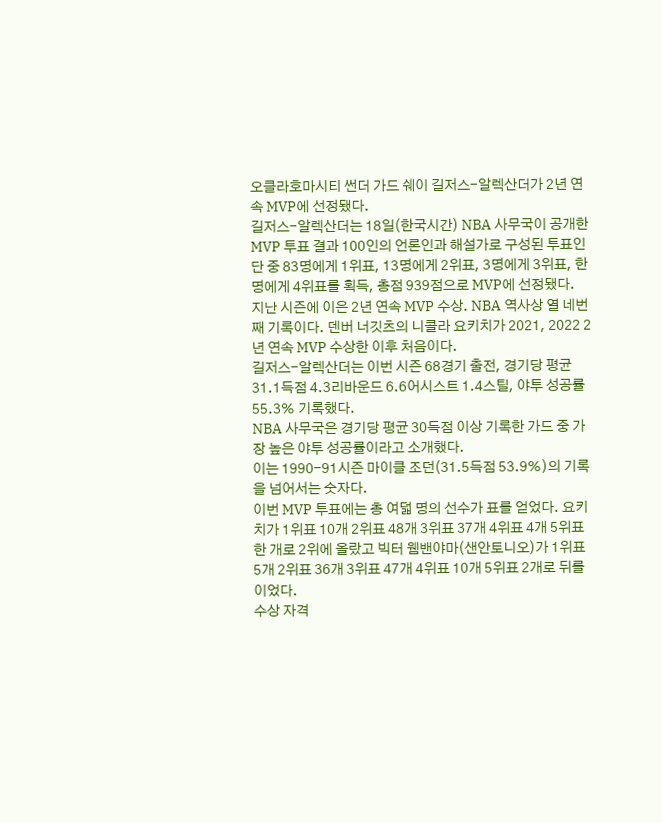오클라호마시티 썬더 가드 쉐이 길저스-알렉산더가 2년 연속 MVP에 선정됐다.
길저스-알렉산더는 18일(한국시간) NBA 사무국이 공개한 MVP 투표 결과 100인의 언론인과 해설가로 구성된 투표인단 중 83명에게 1위표, 13명에게 2위표, 3명에게 3위표, 한 명에게 4위표를 획득, 총점 939점으로 MVP에 선정됐다.
지난 시즌에 이은 2년 연속 MVP 수상. NBA 역사상 열 네번째 기록이다. 덴버 너깃츠의 니콜라 요키치가 2021, 2022 2년 연속 MVP 수상한 이후 처음이다.
길저스-알렉산더는 이번 시즌 68경기 출전, 경기당 평균 31.1득점 4.3리바운드 6.6어시스트 1.4스틸, 야투 성공률 55.3% 기록했다.
NBA 사무국은 경기당 평균 30득점 이상 기록한 가드 중 가장 높은 야투 성공률이라고 소개했다.
이는 1990-91시즌 마이클 조던(31.5득점 53.9%)의 기록을 넘어서는 숫자다.
이번 MVP 투표에는 총 여덟 명의 선수가 표를 얻었다. 요키치가 1위표 10개 2위표 48개 3위표 37개 4위표 4개 5위표 한 개로 2위에 올랐고 빅터 웸밴야마(샌안토니오)가 1위표 5개 2위표 36개 3위표 47개 4위표 10개 5위표 2개로 뒤를 이었다.
수상 자격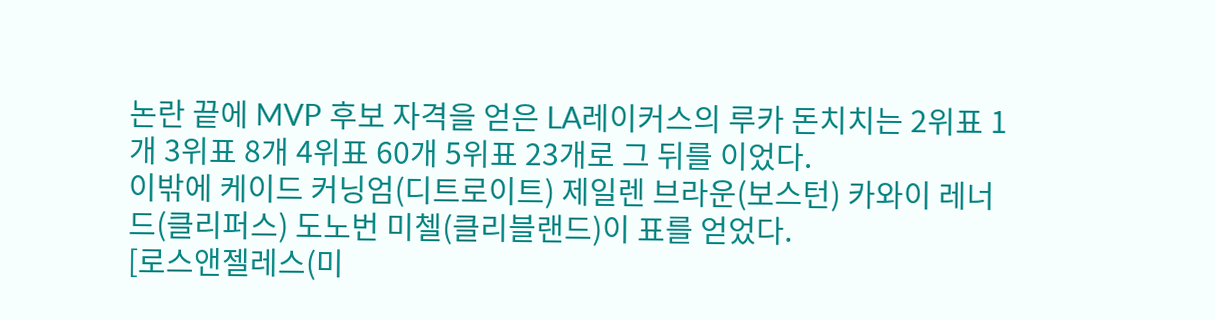논란 끝에 MVP 후보 자격을 얻은 LA레이커스의 루카 돈치치는 2위표 1개 3위표 8개 4위표 60개 5위표 23개로 그 뒤를 이었다.
이밖에 케이드 커닝엄(디트로이트) 제일렌 브라운(보스턴) 카와이 레너드(클리퍼스) 도노번 미첼(클리블랜드)이 표를 얻었다.
[로스앤젤레스(미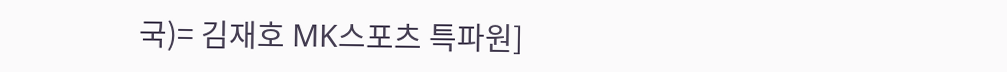국)= 김재호 MK스포츠 특파원]